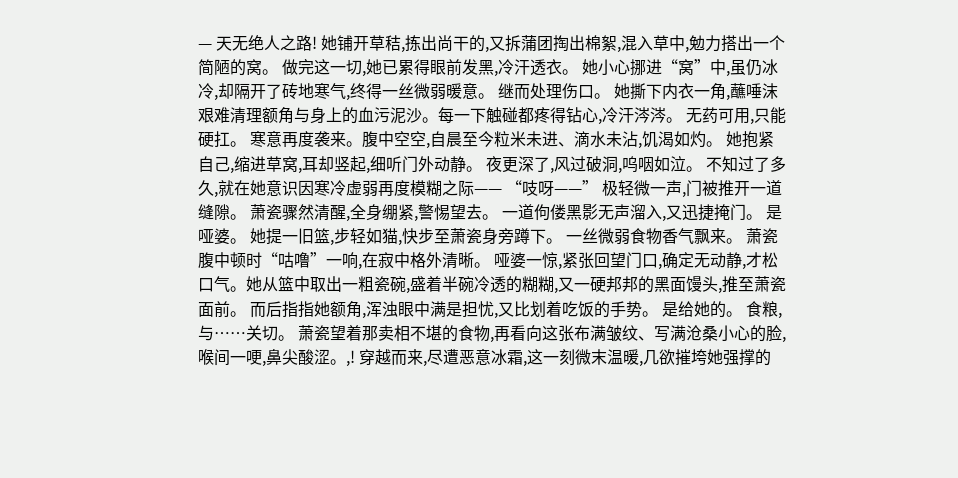— 天无绝人之路! 她铺开草秸,拣出尚干的,又拆蒲团掏出棉絮,混入草中,勉力搭出一个简陋的窝。 做完这一切,她已累得眼前发黑,冷汗透衣。 她小心挪进“窝”中,虽仍冰冷,却隔开了砖地寒气,终得一丝微弱暖意。 继而处理伤口。 她撕下内衣一角,蘸唾沫艰难清理额角与身上的血污泥沙。每一下触碰都疼得钻心,冷汗涔涔。 无药可用,只能硬扛。 寒意再度袭来。腹中空空,自晨至今粒米未进、滴水未沾,饥渴如灼。 她抱紧自己,缩进草窝,耳却竖起,细听门外动静。 夜更深了,风过破洞,呜咽如泣。 不知过了多久,就在她意识因寒冷虚弱再度模糊之际—— “吱呀——” 极轻微一声,门被推开一道缝隙。 萧瓷骤然清醒,全身绷紧,警惕望去。 一道佝偻黑影无声溜入,又迅捷掩门。 是哑婆。 她提一旧篮,步轻如猫,快步至萧瓷身旁蹲下。 一丝微弱食物香气飘来。 萧瓷腹中顿时“咕噜”一响,在寂中格外清晰。 哑婆一惊,紧张回望门口,确定无动静,才松口气。她从篮中取出一粗瓷碗,盛着半碗冷透的糊糊,又一硬邦邦的黑面馒头,推至萧瓷面前。 而后指指她额角,浑浊眼中满是担忧,又比划着吃饭的手势。 是给她的。 食粮,与……关切。 萧瓷望着那卖相不堪的食物,再看向这张布满皱纹、写满沧桑小心的脸,喉间一哽,鼻尖酸涩。,! 穿越而来,尽遭恶意冰霜,这一刻微末温暖,几欲摧垮她强撑的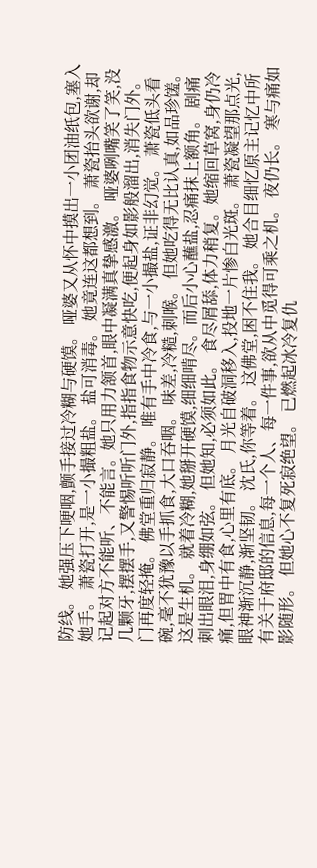防线。 她强压下哽咽,颤手接过冷糊与硬馍。 哑婆又从怀中摸出一小团油纸包,塞入她手。 萧瓷打开,是一小撮粗盐。 盐可消毒。 她竟连这都想到。 萧瓷抬头欲谢,却记起对方不能听、不能言。她只用力颔首,眼中凝满真挚感激。 哑婆咧嘴笑了笑,没几颗牙,摆摆手,又警惕听听门外,指指食物示意快吃,便起身如影般溜出,消失门外。 门再度轻掩。 佛堂重归寂静。 唯有手中冷食,与一小撮盐,证非幻觉。 萧瓷低头看碗,毫不犹豫以手抓食,大口吞咽。 味差,冷糙,刺喉。 但她吃得无比认真,如品珍馐。 这是生机。 就着冷糊,她掰开硬馍,细细啃尽。而后小心蘸盐,忍痛抹上额角。 剧痛刺出眼泪,身绷如弦。 但她知,必须如此。 食尽屑舔,体力稍复。她缩回草窝,身仍冷痛,但胃中有食,心里有底。 月光自破洞移入,投地一片惨白光斑。 萧瓷凝望那点光,眼神渐沉静,渐坚韧。 沈氏,你等着。 这佛堂,困不住我。 她合目细忆原主记忆中所有关于府邸的信息,每一个人、每一件事,欲从中觅得可乘之机。 夜仍长。 寒与痛如影随形。 但她心不复死寂绝望。 已燃起冰冷复仇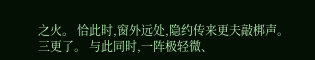之火。 恰此时,窗外远处,隐约传来更夫敲梆声。 三更了。 与此同时,一阵极轻微、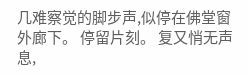几难察觉的脚步声,似停在佛堂窗外廊下。 停留片刻。 复又悄无声息,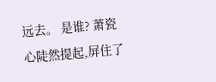远去。 是谁? 萧瓷心陡然提起,屏住了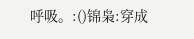呼吸。:()锦枭:穿成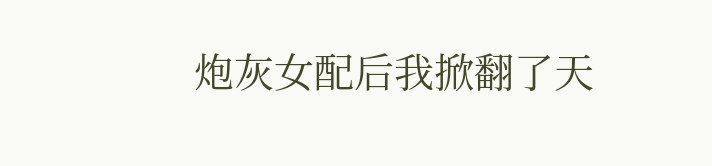炮灰女配后我掀翻了天